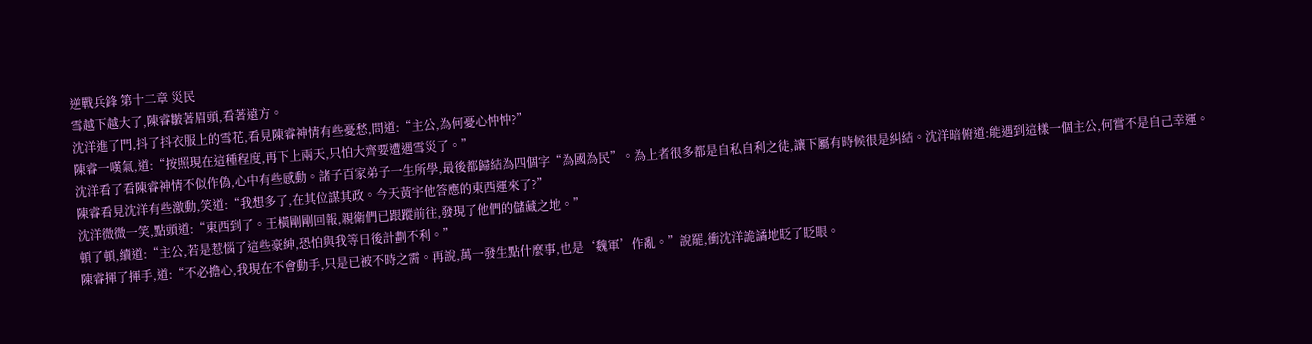逆戰兵鋒 第十二章 災民
雪越下越大了,陳睿皺著眉頭,看著遠方。
沈洋進了門,抖了抖衣服上的雪花,看見陳睿神情有些憂愁,問道:“主公,為何憂心忡忡?”
陳睿一嘆氣,道:“按照現在這種程度,再下上兩天,只怕大齊要遭遇雪災了。”
沈洋看了看陳睿神情不似作偽,心中有些感動。諸子百家弟子一生所學,最後都歸結為四個字“為國為民”。為上者很多都是自私自利之徒,讓下屬有時候很是糾結。沈洋暗俯道:能遇到這樣一個主公,何嘗不是自己幸運。
陳睿看見沈洋有些激動,笑道:“我想多了,在其位謀其政。今天黃宇他答應的東西運來了?”
沈洋微微一笑,點頭道:“東西到了。王橫剛剛回報,親衛們已跟蹤前往,發現了他們的儲藏之地。”
頓了頓,續道:“主公,若是惹惱了這些豪紳,恐怕與我等日後計劃不利。”
陳睿揮了揮手,道:“不必擔心,我現在不會動手,只是已被不時之需。再說,萬一發生點什麼事,也是‘魏軍’作亂。”說罷,衝沈洋詭譎地眨了眨眼。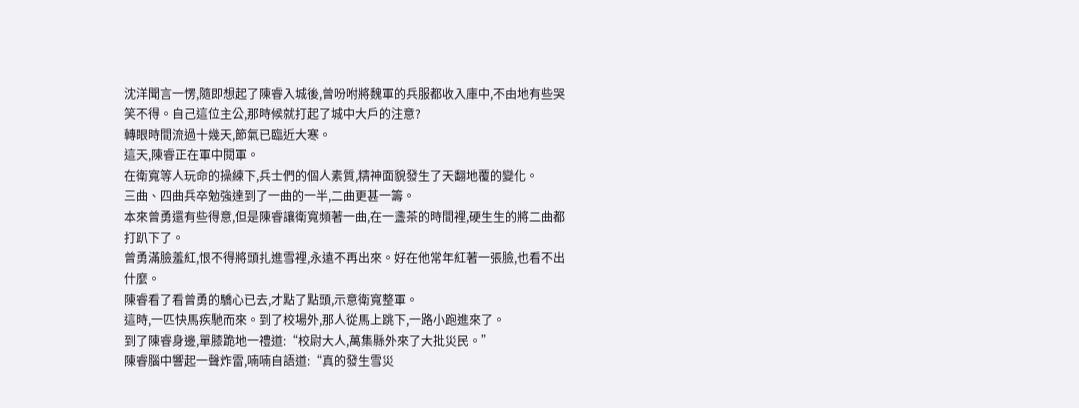沈洋聞言一愣,隨即想起了陳睿入城後,曾吩咐將魏軍的兵服都收入庫中,不由地有些哭笑不得。自己這位主公,那時候就打起了城中大戶的注意?
轉眼時間流過十幾天,節氣已臨近大寒。
這天,陳睿正在軍中閱軍。
在衛寬等人玩命的操練下,兵士們的個人素質,精神面貌發生了天翻地覆的變化。
三曲、四曲兵卒勉強達到了一曲的一半,二曲更甚一籌。
本來曾勇還有些得意,但是陳睿讓衛寬頻著一曲,在一盞茶的時間裡,硬生生的將二曲都打趴下了。
曾勇滿臉羞紅,恨不得將頭扎進雪裡,永遠不再出來。好在他常年紅著一張臉,也看不出什麼。
陳睿看了看曾勇的驕心已去,才點了點頭,示意衛寬整軍。
這時,一匹快馬疾馳而來。到了校場外,那人從馬上跳下,一路小跑進來了。
到了陳睿身邊,單膝跪地一禮道:“校尉大人,萬集縣外來了大批災民。”
陳睿腦中響起一聲炸雷,喃喃自語道:“真的發生雪災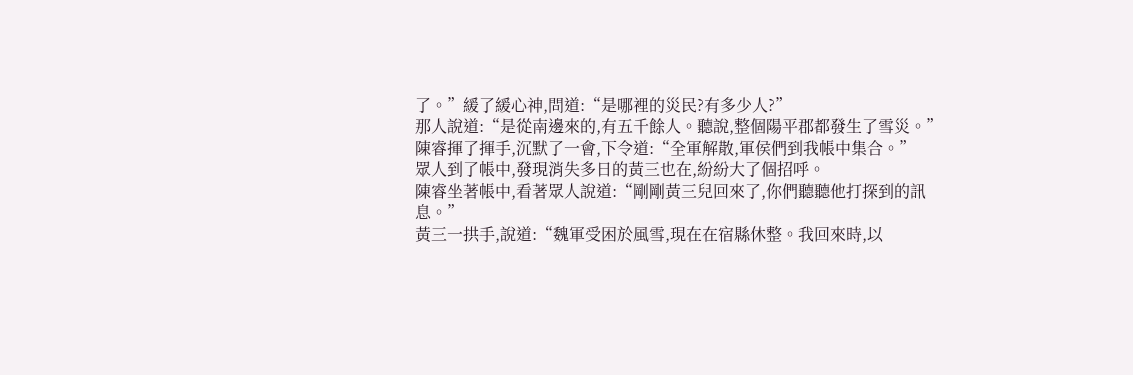了。”緩了緩心神,問道:“是哪裡的災民?有多少人?”
那人說道:“是從南邊來的,有五千餘人。聽說,整個陽平郡都發生了雪災。”
陳睿揮了揮手,沉默了一會,下令道:“全軍解散,軍侯們到我帳中集合。”
眾人到了帳中,發現消失多日的黃三也在,紛紛大了個招呼。
陳睿坐著帳中,看著眾人說道:“剛剛黃三兒回來了,你們聽聽他打探到的訊息。”
黃三一拱手,說道:“魏軍受困於風雪,現在在宿縣休整。我回來時,以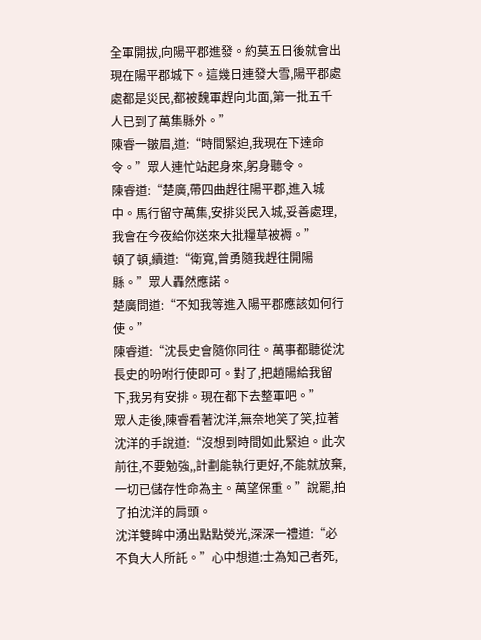全軍開拔,向陽平郡進發。約莫五日後就會出現在陽平郡城下。這幾日連發大雪,陽平郡處處都是災民,都被魏軍趕向北面,第一批五千人已到了萬集縣外。”
陳睿一皺眉,道:“時間緊迫,我現在下達命令。”眾人連忙站起身來,躬身聽令。
陳睿道:“楚廣,帶四曲趕往陽平郡,進入城中。馬行留守萬集,安排災民入城,妥善處理,我會在今夜給你送來大批糧草被褥。”
頓了頓,續道:“衛寬,曾勇隨我趕往開陽縣。”眾人轟然應諾。
楚廣問道:“不知我等進入陽平郡應該如何行使。”
陳睿道:“沈長史會隨你同往。萬事都聽從沈長史的吩咐行使即可。對了,把趙陽給我留下,我另有安排。現在都下去整軍吧。”
眾人走後,陳睿看著沈洋,無奈地笑了笑,拉著沈洋的手說道:“沒想到時間如此緊迫。此次前往,不要勉強,,計劃能執行更好,不能就放棄,一切已儲存性命為主。萬望保重。”說罷,拍了拍沈洋的肩頭。
沈洋雙眸中湧出點點熒光,深深一禮道:“必不負大人所託。”心中想道:士為知己者死,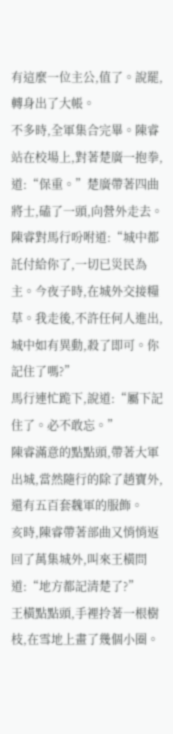有這麼一位主公,值了。說罷,轉身出了大帳。
不多時,全軍集合完畢。陳睿站在校場上,對著楚廣一抱拳,道:“保重。”楚廣帶著四曲將士,磕了一頭,向營外走去。
陳睿對馬行吩咐道:“城中都託付給你了,一切已災民為主。今夜子時,在城外交接糧草。我走後,不許任何人進出,城中如有異動,殺了即可。你記住了嗎?”
馬行連忙跪下,說道:“屬下記住了。必不敢忘。”
陳睿滿意的點點頭,帶著大軍出城,當然隨行的除了趙寶外,還有五百套魏軍的服飾。
亥時,陳睿帶著部曲又悄悄返回了萬集城外,叫來王橫問道:“地方都記清楚了?”
王橫點點頭,手裡拎著一根樹枝,在雪地上畫了幾個小圈。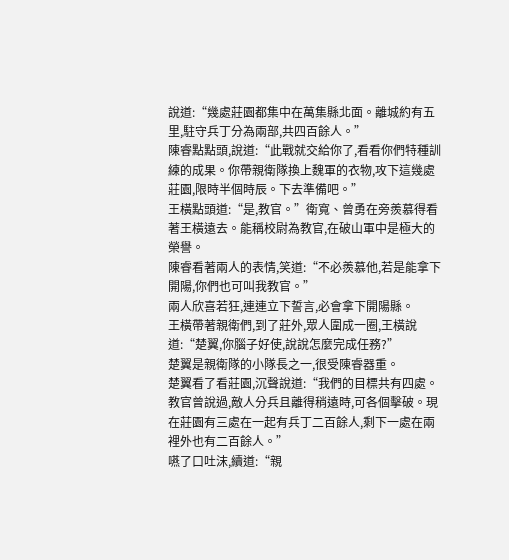說道:“幾處莊園都集中在萬集縣北面。離城約有五里,駐守兵丁分為兩部,共四百餘人。”
陳睿點點頭,說道:“此戰就交給你了,看看你們特種訓練的成果。你帶親衛隊換上魏軍的衣物,攻下這幾處莊園,限時半個時辰。下去準備吧。”
王橫點頭道:“是,教官。”衛寬、曾勇在旁羨慕得看著王橫遠去。能稱校尉為教官,在破山軍中是極大的榮譽。
陳睿看著兩人的表情,笑道:“不必羨慕他,若是能拿下開陽,你們也可叫我教官。”
兩人欣喜若狂,連連立下誓言,必會拿下開陽縣。
王橫帶著親衛們,到了莊外,眾人圍成一圈,王橫說道:“楚翼,你腦子好使,說說怎麼完成任務?”
楚翼是親衛隊的小隊長之一,很受陳睿器重。
楚翼看了看莊園,沉聲說道:“我們的目標共有四處。教官曾說過,敵人分兵且離得稍遠時,可各個擊破。現在莊園有三處在一起有兵丁二百餘人,剩下一處在兩裡外也有二百餘人。”
嚥了口吐沫,續道:“親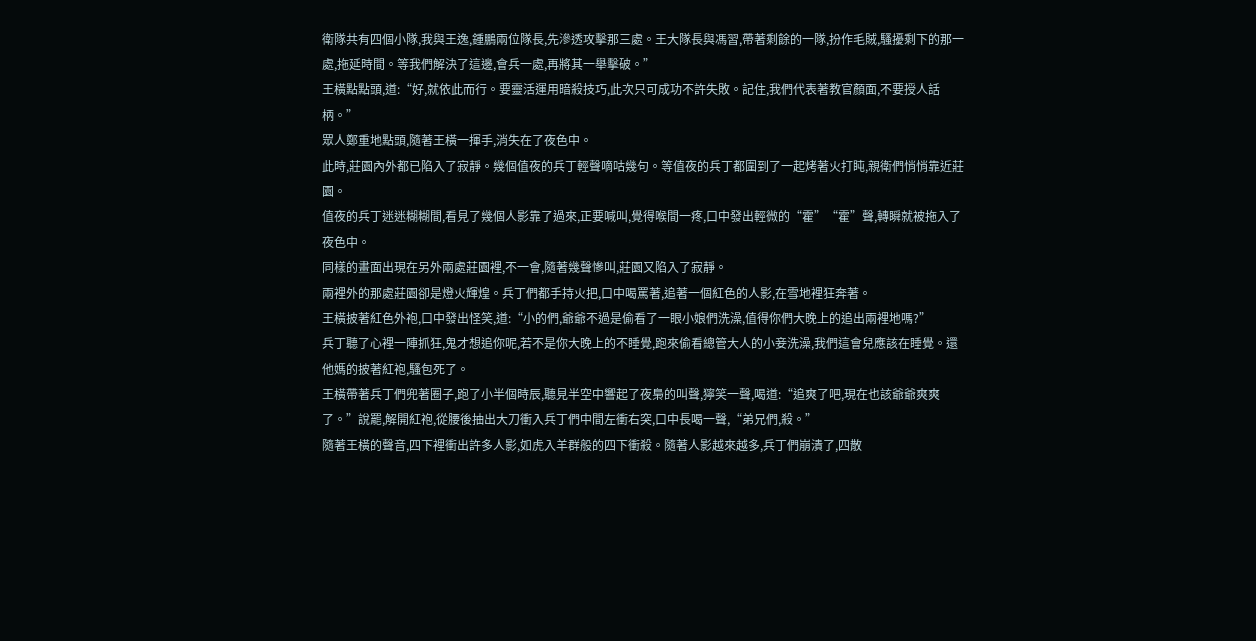衛隊共有四個小隊,我與王逸,鍾鵬兩位隊長,先滲透攻擊那三處。王大隊長與馮習,帶著剩餘的一隊,扮作毛賊,騷擾剩下的那一處,拖延時間。等我們解決了這邊,會兵一處,再將其一舉擊破。”
王橫點點頭,道:“好,就依此而行。要靈活運用暗殺技巧,此次只可成功不許失敗。記住,我們代表著教官顏面,不要授人話柄。”
眾人鄭重地點頭,隨著王橫一揮手,消失在了夜色中。
此時,莊園內外都已陷入了寂靜。幾個值夜的兵丁輕聲嘀咕幾句。等值夜的兵丁都圍到了一起烤著火打盹,親衛們悄悄靠近莊園。
值夜的兵丁迷迷糊糊間,看見了幾個人影靠了過來,正要喊叫,覺得喉間一疼,口中發出輕微的“霍”“霍”聲,轉瞬就被拖入了夜色中。
同樣的畫面出現在另外兩處莊園裡,不一會,隨著幾聲慘叫,莊園又陷入了寂靜。
兩裡外的那處莊園卻是燈火輝煌。兵丁們都手持火把,口中喝罵著,追著一個紅色的人影,在雪地裡狂奔著。
王橫披著紅色外袍,口中發出怪笑,道:“小的們,爺爺不過是偷看了一眼小娘們洗澡,值得你們大晚上的追出兩裡地嗎?”
兵丁聽了心裡一陣抓狂,鬼才想追你呢,若不是你大晚上的不睡覺,跑來偷看總管大人的小妾洗澡,我們這會兒應該在睡覺。還他媽的披著紅袍,騷包死了。
王橫帶著兵丁們兜著圈子,跑了小半個時辰,聽見半空中響起了夜梟的叫聲,獰笑一聲,喝道:“追爽了吧,現在也該爺爺爽爽了。”說罷,解開紅袍,從腰後抽出大刀衝入兵丁們中間左衝右突,口中長喝一聲,“弟兄們,殺。”
隨著王橫的聲音,四下裡衝出許多人影,如虎入羊群般的四下衝殺。隨著人影越來越多,兵丁們崩潰了,四散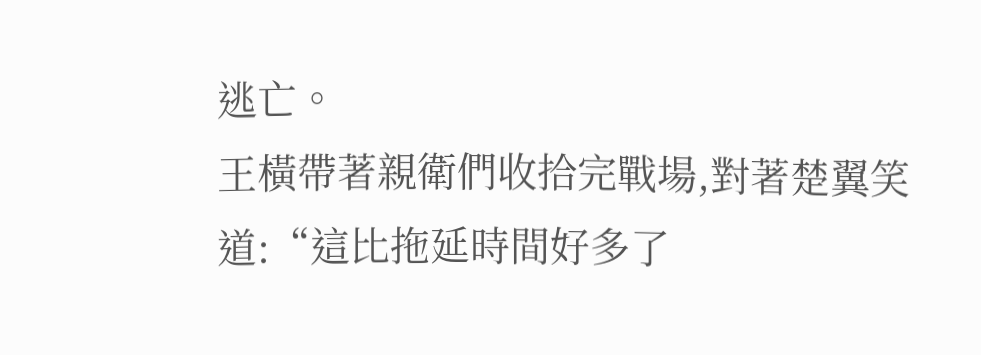逃亡。
王橫帶著親衛們收拾完戰場,對著楚翼笑道:“這比拖延時間好多了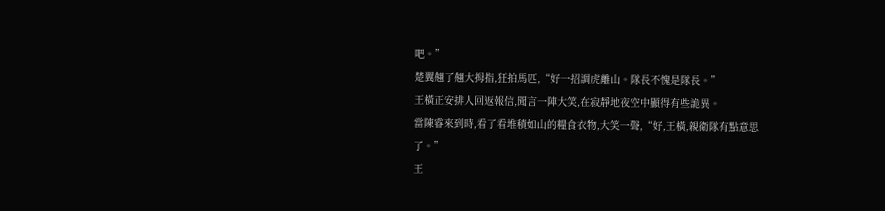吧。”
楚翼翹了翹大拇指,狂拍馬匹,“好一招調虎離山。隊長不愧是隊長。”
王橫正安排人回返報信,聞言一陣大笑,在寂靜地夜空中顯得有些詭異。
當陳睿來到時,看了看堆積如山的糧食衣物,大笑一聲,“好,王橫,親衛隊有點意思了。”
王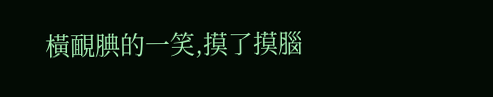橫靦腆的一笑,摸了摸腦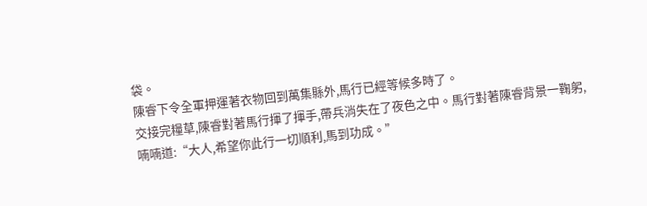袋。
陳睿下令全軍押運著衣物回到萬集縣外,馬行已經等候多時了。
交接完糧草,陳睿對著馬行揮了揮手,帶兵消失在了夜色之中。馬行對著陳睿背景一鞠躬,喃喃道:“大人,希望你此行一切順利,馬到功成。”